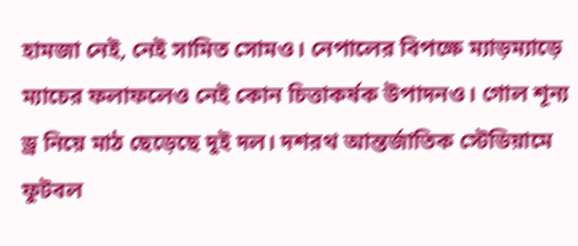হামজা নেই, নেই সামিত সোমও। নেপালের বিপক্ষে ম্যাড়ম্যাড়ে ম্যাচের ফলাফলেও নেই কোন চিত্তাকর্ষক উপাদনও। গোল শূন্য ড্র নিয়ে মাঠ ছেড়েছে দুই দল। দশরথ আন্তর্জাতিক স্টেডিয়ামে ফুটবল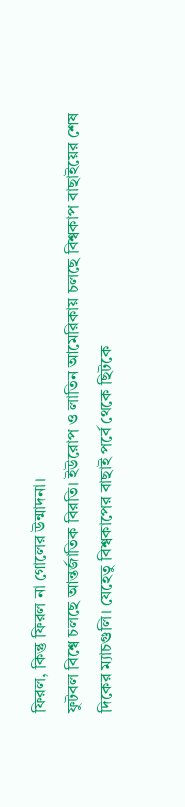ফিরল, কিন্তু ফিরল না গোলের উন্মাদনা।
ফুটবল বিশ্বে চলছে আন্তর্জাতিক বিরতি। ইউরোপ ও লাতিন আমেরিকায় চলছে বিশ্বকাপ বাছাইয়ের শেষ দিকের ম্যাচগুলি। যেহেতু বিশ্বকাপের বাছাই পর্বে থেকে ছিটকে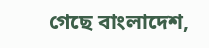গেছে বাংলাদেশ,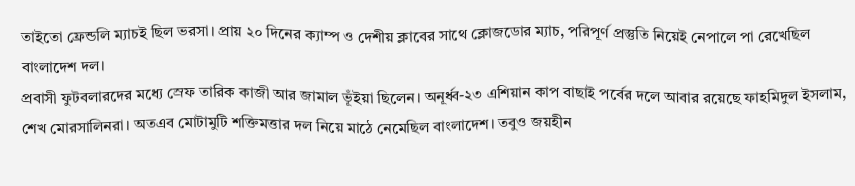তাইতো ফ্রেন্ডলি ম্যাচই ছিল ভরসা। প্রায় ২০ দিনের ক্যাম্প ও দেশীয় ক্লাবের সাথে ক্লোজডোর ম্যাচ, পরিপূর্ণ প্রস্তুতি নিয়েই নেপালে পা রেখেছিল বাংলাদেশ দল।
প্রবাসী ফুটবলারদের মধ্যে স্রেফ তারিক কাজী আর জামাল ভূঁইয়া ছিলেন। অনূর্ধ্ব-২৩ এশিয়ান কাপ বাছাই পর্বের দলে আবার রয়েছে ফাহমিদুল ইসলাম, শেখ মোরসালিনরা। অতএব মোটামুটি শক্তিমত্তার দল নিয়ে মাঠে নেমেছিল বাংলাদেশ। তবুও জয়হীন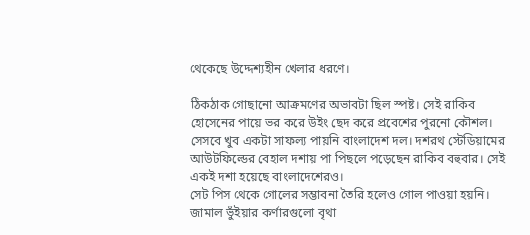থেকেছে উদ্দেশ্যহীন খেলার ধরণে।

ঠিকঠাক গোছানো আক্রমণের অভাবটা ছিল স্পষ্ট। সেই রাকিব হোসেনের পায়ে ভর করে উইং ছেদ করে প্রবেশের পুরনো কৌশল। সেসবে খুব একটা সাফল্য পায়নি বাংলাদেশ দল। দশরথ স্টেডিয়ামের আউটফিল্ডের বেহাল দশায় পা পিছলে পড়েছেন রাকিব বহুবার। সেই একই দশা হয়েছে বাংলাদেশেরও।
সেট পিস থেকে গোলের সম্ভাবনা তৈরি হলেও গোল পাওয়া হয়নি। জামাল ভুঁইয়ার কর্ণারগুলো বৃথা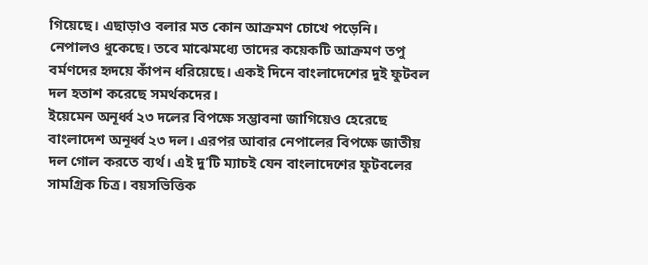গিয়েছে। এছাড়াও বলার মত কোন আক্রমণ চোখে পড়েনি। নেপালও ধুকেছে। তবে মাঝেমধ্যে তাদের কয়েকটি আক্রমণ তপু বর্মণদের হৃদয়ে কাঁপন ধরিয়েছে। একই দিনে বাংলাদেশের দুই ফুটবল দল হতাশ করেছে সমর্থকদের।
ইয়েমেন অনূর্ধ্ব ২৩ দলের বিপক্ষে সম্ভাবনা জাগিয়েও হেরেছে বাংলাদেশ অনূর্ধ্ব ২৩ দল। এরপর আবার নেপালের বিপক্ষে জাতীয় দল গোল করতে ব্যর্থ। এই দু’টি ম্যাচই যেন বাংলাদেশের ফুটবলের সামগ্রিক চিত্র। বয়সভিত্তিক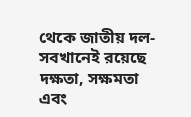থেকে জাতীয় দল- সবখানেই রয়েছে দক্ষতা, সক্ষমতা এবং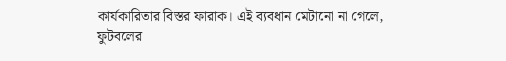কার্যকারিতার বিস্তর ফারাক। এই ব্যবধান মেটানো না গেলে, ফুটবলের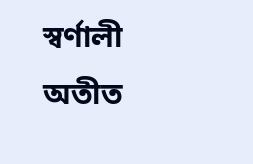স্বর্ণালী অতীত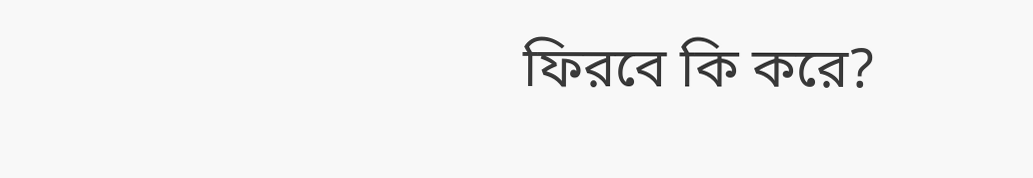ফিরবে কি করে?